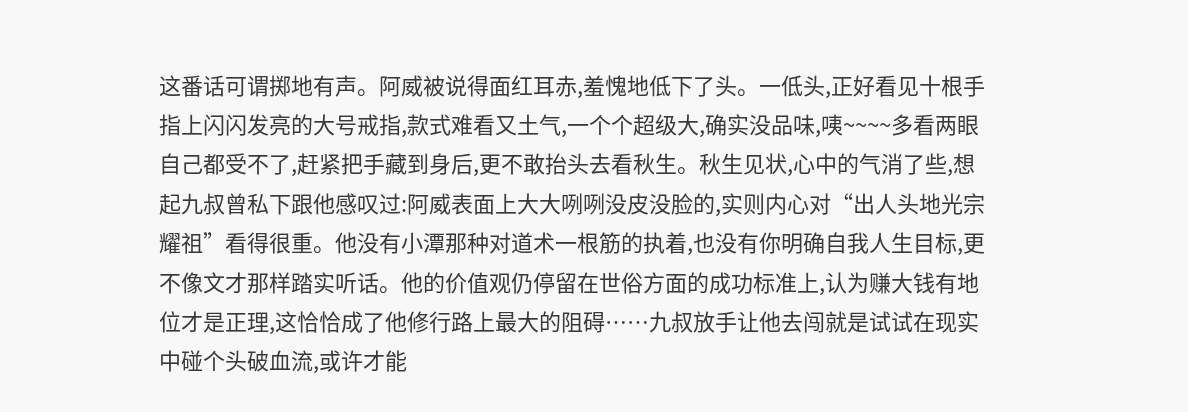这番话可谓掷地有声。阿威被说得面红耳赤,羞愧地低下了头。一低头,正好看见十根手指上闪闪发亮的大号戒指,款式难看又土气,一个个超级大,确实没品味,咦~~~~多看两眼自己都受不了,赶紧把手藏到身后,更不敢抬头去看秋生。秋生见状,心中的气消了些,想起九叔曾私下跟他感叹过:阿威表面上大大咧咧没皮没脸的,实则内心对“出人头地光宗耀祖”看得很重。他没有小潭那种对道术一根筋的执着,也没有你明确自我人生目标,更不像文才那样踏实听话。他的价值观仍停留在世俗方面的成功标准上,认为赚大钱有地位才是正理,这恰恰成了他修行路上最大的阻碍……九叔放手让他去闯就是试试在现实中碰个头破血流,或许才能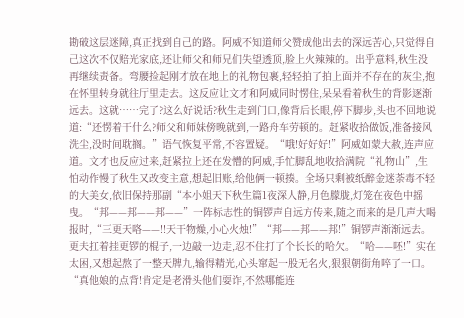勘破这层迷障,真正找到自己的路。阿威不知道师父赞成他出去的深远苦心,只觉得自己这次不仅赔光家底,还让师父和师兄们失望透顶,脸上火辣辣的。出乎意料,秋生没再继续责备。弯腰捡起刚才放在地上的礼物包裹,轻轻拍了拍上面并不存在的灰尘,抱在怀里转身就往厅里走去。这反应让文才和阿威同时愣住,呆呆看着秋生的背影逐渐远去。这就……完了?这么好说话?秋生走到门口,像背后长眼,停下脚步,头也不回地说道:“还愣着干什么?师父和师妹傍晚就到,一路舟车劳顿的。赶紧收拾做饭,准备接风洗尘,没时间耽搁。”语气恢复平常,不容置疑。“哦!好好好!”阿威如蒙大赦,连声应道。文才也反应过来,赶紧拉上还在发懵的阿威,手忙脚乱地收拾满院“礼物山”,生怕动作慢了秋生又改变主意,想起旧账,给他俩一顿揍。全场只剩被纸醉金迷荼毒不轻的大美女,依旧保持那副“本小姐天下秋生篇1夜深人静,月色朦胧,灯笼在夜色中摇曳。“邦——邦——邦——”一阵标志性的铜锣声自远方传来,随之而来的是几声大喝报时,“三更天咯——!!天干物燥,小心火烛!”“邦——邦——邦!”铜锣声渐渐远去。更夫扛着挂更锣的棍子,一边敲一边走,忍不住打了个长长的哈欠。“哈——呸!”实在太困,又想起熬了一整天牌九,输得精光,心头窜起一股无名火,狠狠朝街角啐了一口。“真他娘的点背!肯定是老滑头他们耍诈,不然哪能连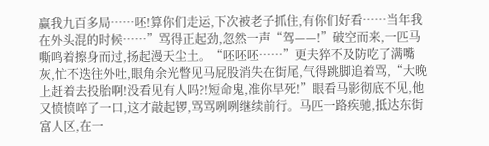赢我九百多局……呸!算你们走运,下次被老子抓住,有你们好看……当年我在外头混的时候……”骂得正起劲,忽然一声“驾——!”破空而来,一匹马嘶鸣着擦身而过,扬起漫天尘土。“呸呸呸……”更夫猝不及防吃了满嘴灰,忙不迭往外吐,眼角余光瞥见马屁股消失在街尾,气得跳脚追着骂,“大晚上赶着去投胎啊!没看见有人吗?!短命鬼,准你早死!”眼看马影彻底不见,他又愤愤啐了一口,这才敲起锣,骂骂咧咧继续前行。马匹一路疾驰,抵达东街富人区,在一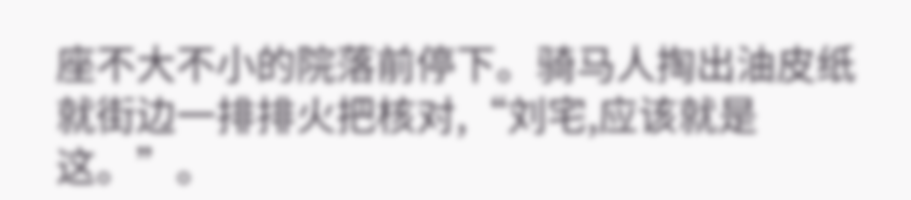座不大不小的院落前停下。骑马人掏出油皮纸就街边一排排火把核对,“刘宅,应该就是这。”。